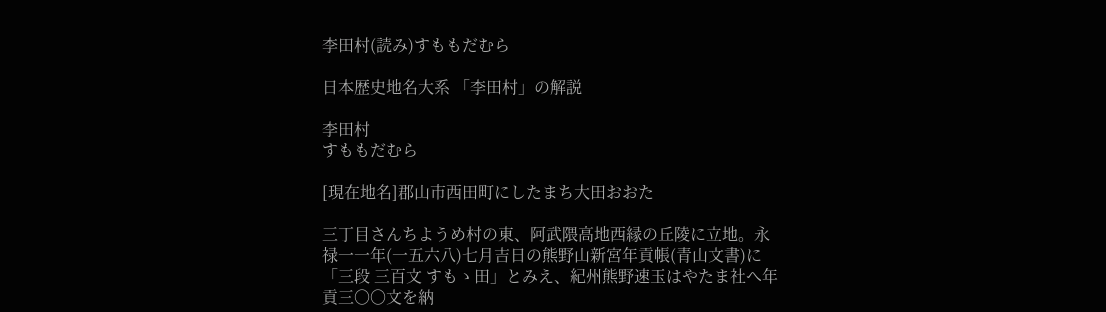李田村(読み)すももだむら

日本歴史地名大系 「李田村」の解説

李田村
すももだむら

[現在地名]郡山市西田町にしたまち大田おおた

三丁目さんちようめ村の東、阿武隈高地西縁の丘陵に立地。永禄一一年(一五六八)七月吉日の熊野山新宮年貢帳(青山文書)に「三段 三百文 すもゝ田」とみえ、紀州熊野速玉はやたま社へ年貢三〇〇文を納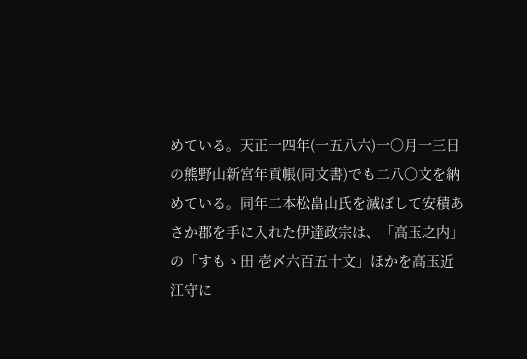めている。天正一四年(一五八六)一〇月一三日の熊野山新宮年貢帳(同文書)でも二八〇文を納めている。同年二本松畠山氏を滅ぼして安積あさか郡を手に入れた伊達政宗は、「高玉之内」の「すもゝ田 壱〆六百五十文」ほかを高玉近江守に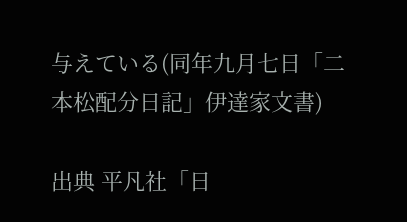与えている(同年九月七日「二本松配分日記」伊達家文書)

出典 平凡社「日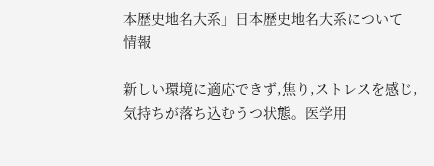本歴史地名大系」日本歴史地名大系について 情報

新しい環境に適応できず,焦り,ストレスを感じ,気持ちが落ち込むうつ状態。医学用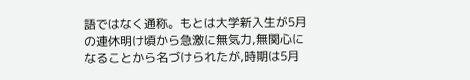語ではなく通称。もとは大学新入生が5月の連休明け頃から急激に無気力,無関心になることから名づけられたが,時期は5月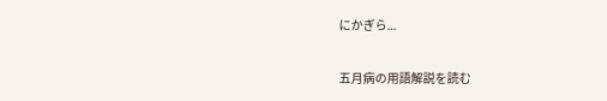にかぎら...

五月病の用語解説を読む